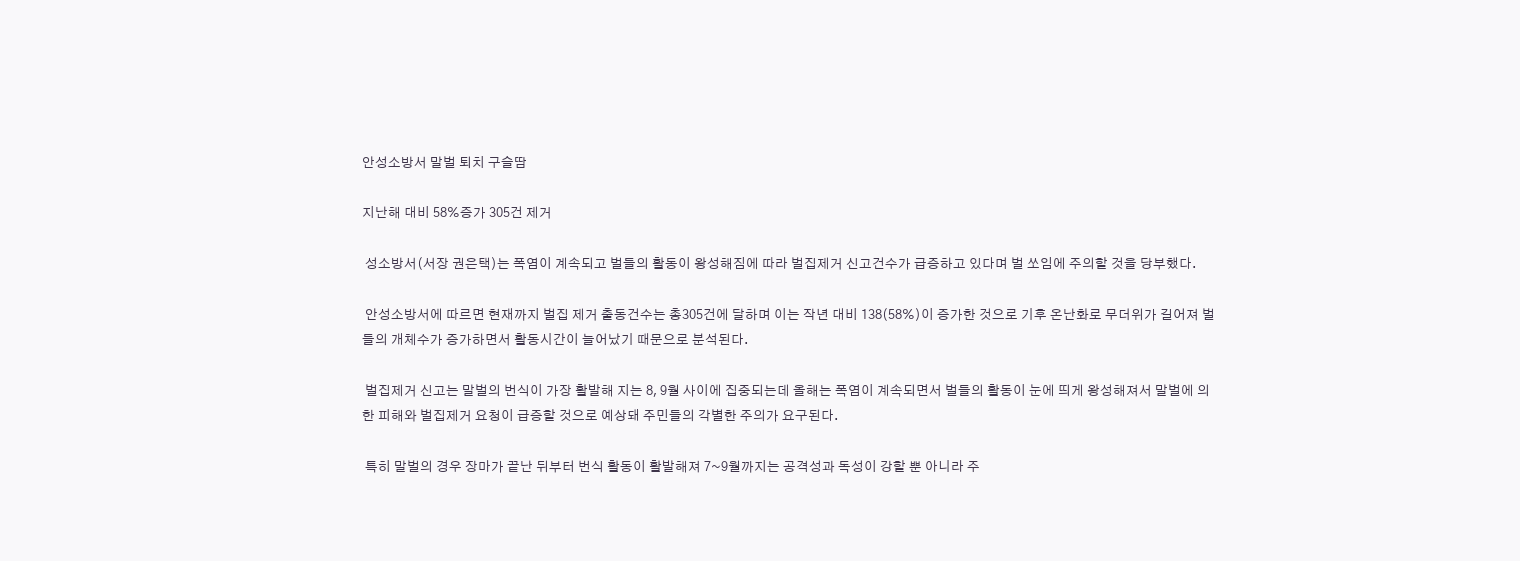안성소방서 말벌 퇴치 구슬땀

지난해 대비 58%증가 305건 제거

 성소방서(서장 권은택)는 폭염이 계속되고 벌들의 활동이 왕성해짐에 따라 벌집제거 신고건수가 급증하고 있다며 벌 쏘임에 주의할 것을 당부했다.

 안성소방서에 따르면 현재까지 벌집 제거 출동건수는 총305건에 달하며 이는 작년 대비 138(58%)이 증가한 것으로 기후 온난화로 무더위가 길어져 벌들의 개체수가 증가하면서 활동시간이 늘어났기 때문으로 분석된다.

 벌집제거 신고는 말벌의 번식이 가장 활발해 지는 8, 9월 사이에 집중되는데 올해는 폭염이 계속되면서 벌들의 활동이 눈에 띄게 왕성해져서 말벌에 의한 피해와 벌집제거 요청이 급증할 것으로 예상돼 주민들의 각별한 주의가 요구된다.

 특히 말벌의 경우 장마가 끝난 뒤부터 번식 활동이 활발해져 7~9월까지는 공격성과 독성이 강할 뿐 아니라 주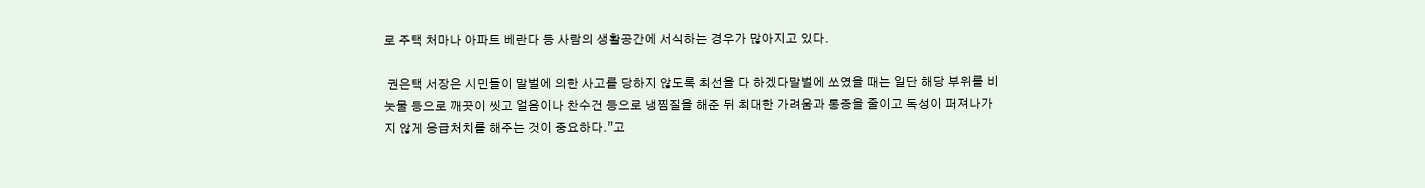로 주택 처마나 아파트 베란다 등 사람의 생활공간에 서식하는 경우가 많아지고 있다.

 권은택 서장은 시민들이 말벌에 의한 사고를 당하지 않도록 최선을 다 하겠다말벌에 쏘였을 때는 일단 해당 부위를 비눗물 등으로 깨끗이 씻고 얼음이나 찬수건 등으로 냉찜질을 해준 뒤 최대한 가려움과 통증을 줄이고 독성이 퍼져나가지 않게 응급처치를 해주는 것이 중요하다.”고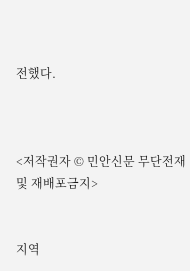전했다.



<저작권자 © 민안신문 무단전재 및 재배포금지>


지역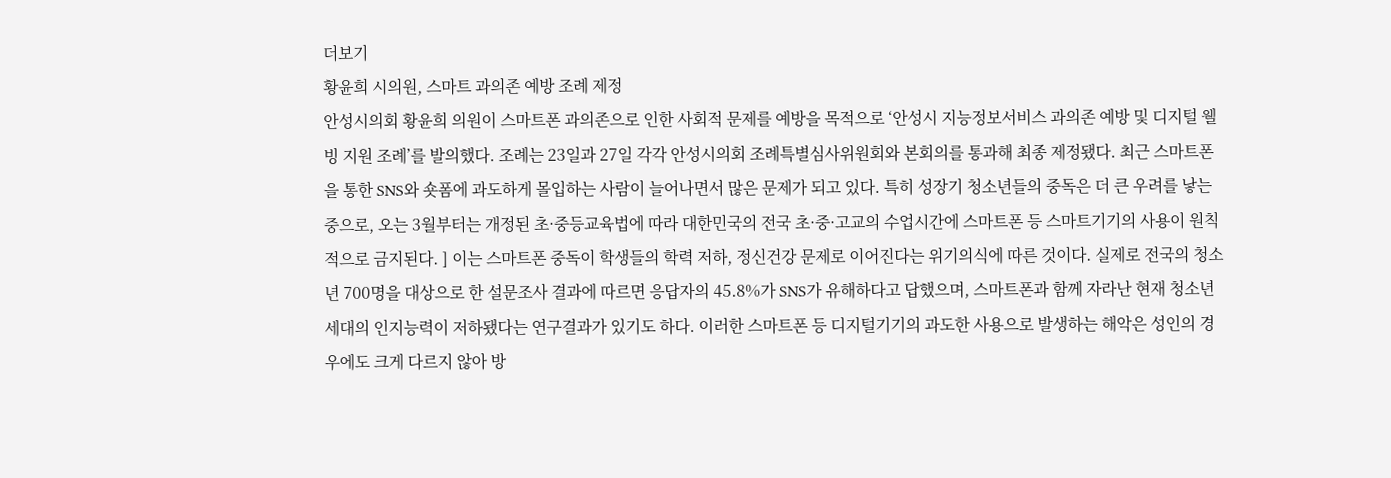더보기
황윤희 시의원, 스마트 과의존 예방 조례 제정
안성시의회 황윤희 의원이 스마트폰 과의존으로 인한 사회적 문제를 예방을 목적으로 ‘안성시 지능정보서비스 과의존 예방 및 디지털 웰빙 지원 조례’를 발의했다. 조례는 23일과 27일 각각 안성시의회 조례특별심사위원회와 본회의를 통과해 최종 제정됐다. 최근 스마트폰을 통한 SNS와 숏폼에 과도하게 몰입하는 사람이 늘어나면서 많은 문제가 되고 있다. 특히 성장기 청소년들의 중독은 더 큰 우려를 낳는 중으로, 오는 3월부터는 개정된 초·중등교육법에 따라 대한민국의 전국 초·중·고교의 수업시간에 스마트폰 등 스마트기기의 사용이 원칙적으로 금지된다. ] 이는 스마트폰 중독이 학생들의 학력 저하, 정신건강 문제로 이어진다는 위기의식에 따른 것이다. 실제로 전국의 청소년 700명을 대상으로 한 설문조사 결과에 따르면 응답자의 45.8%가 SNS가 유해하다고 답했으며, 스마트폰과 함께 자라난 현재 청소년 세대의 인지능력이 저하됐다는 연구결과가 있기도 하다. 이러한 스마트폰 등 디지털기기의 과도한 사용으로 발생하는 해악은 성인의 경우에도 크게 다르지 않아 방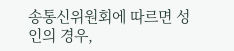송통신위원회에 따르면 성인의 경우,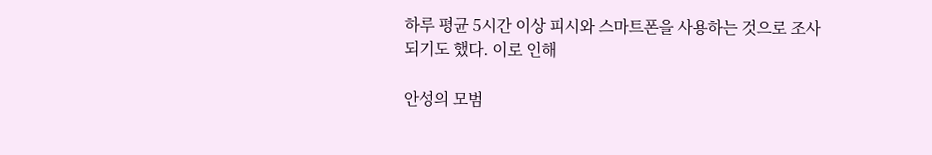하루 평균 5시간 이상 피시와 스마트폰을 사용하는 것으로 조사되기도 했다. 이로 인해

안성의 모범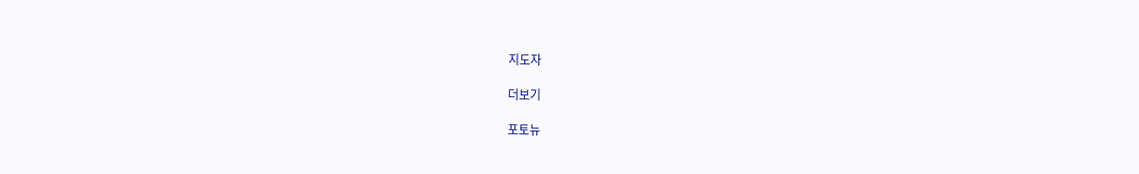지도자

더보기

포토뉴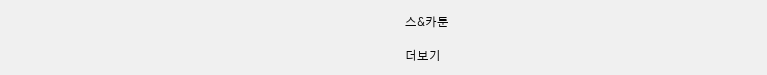스&카툰

더보기